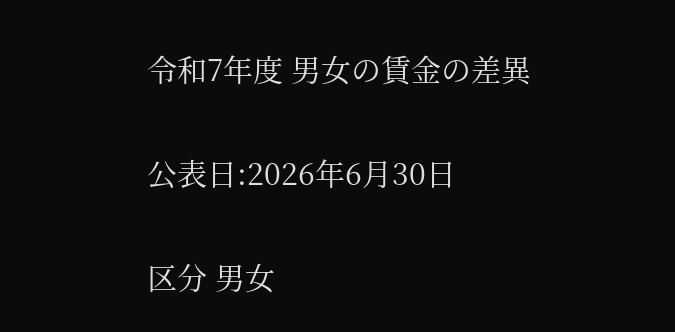令和7年度 男女の賃金の差異

公表日:2026年6月30日

区分 男女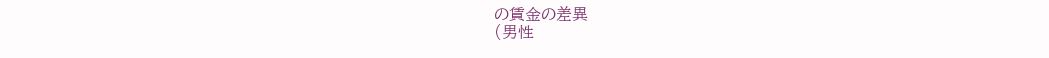の賃金の差異
(男性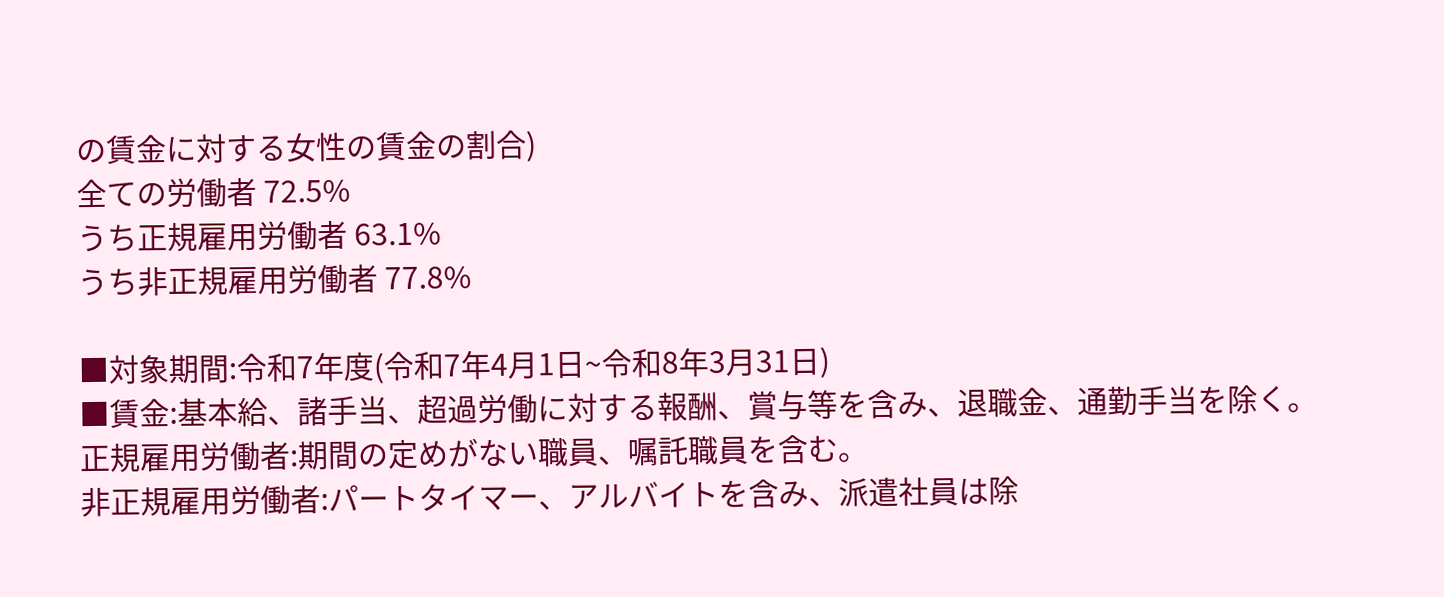の賃金に対する女性の賃金の割合)
全ての労働者 72.5%
うち正規雇用労働者 63.1%
うち非正規雇用労働者 77.8%

■対象期間:令和7年度(令和7年4月1日~令和8年3月31日)
■賃金:基本給、諸手当、超過労働に対する報酬、賞与等を含み、退職金、通勤手当を除く。
正規雇用労働者:期間の定めがない職員、嘱託職員を含む。
非正規雇用労働者:パートタイマー、アルバイトを含み、派遣社員は除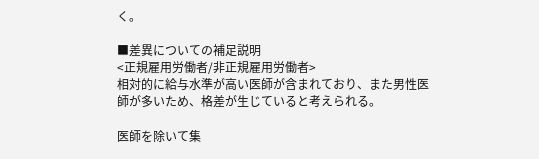く。

■差異についての補足説明
<正規雇用労働者/非正規雇用労働者>
相対的に給与水準が高い医師が含まれており、また男性医師が多いため、格差が生じていると考えられる。

医師を除いて集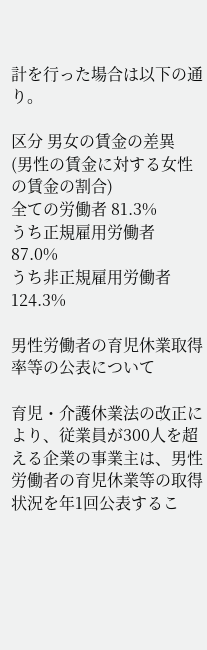計を行った場合は以下の通り。

区分 男女の賃金の差異
(男性の賃金に対する女性の賃金の割合)
全ての労働者 81.3%
うち正規雇用労働者 87.0%
うち非正規雇用労働者 124.3%

男性労働者の育児休業取得率等の公表について

育児・介護休業法の改正により、従業員が300人を超える企業の事業主は、男性労働者の育児休業等の取得状況を年1回公表するこ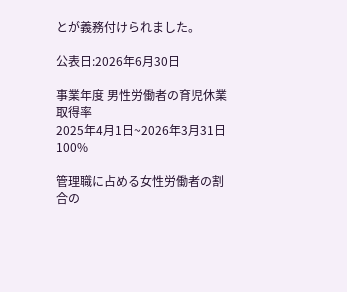とが義務付けられました。

公表日:2026年6月30日

事業年度 男性労働者の育児休業取得率
2025年4月1日~2026年3月31日 100%

管理職に占める女性労働者の割合の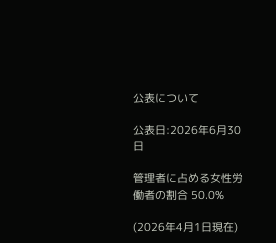公表について

公表日:2026年6月30日

管理者に占める女性労働者の割合 50.0%

(2026年4月1日現在)